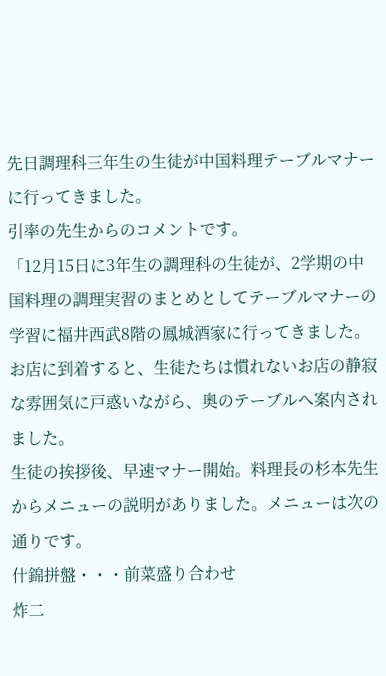先日調理科三年生の生徒が中国料理テーブルマナーに行ってきました。
引率の先生からのコメントです。
「12月15日に3年生の調理科の生徒が、2学期の中国料理の調理実習のまとめとしてテーブルマナーの学習に福井西武8階の鳳城酒家に行ってきました。
お店に到着すると、生徒たちは慣れないお店の静寂な雰囲気に戸惑いながら、奥のテーブルへ案内されました。
生徒の挨拶後、早速マナー開始。料理長の杉本先生からメニューの説明がありました。メニューは次の通りです。
什錦拼盤・・・前菜盛り合わせ
炸二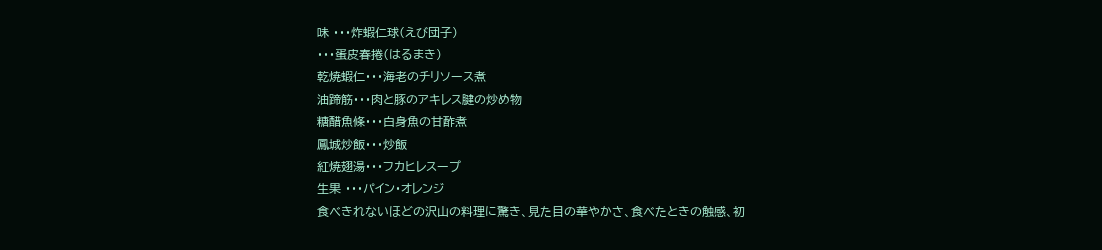味 ・・・炸蝦仁球(えび団子)
・・・蛋皮春捲(はるまき)
乾焼蝦仁・・・海老のチリソース煮
油蹄筋・・・肉と豚のアキレス腱の炒め物
糖醋魚條・・・白身魚の甘酢煮
鳳城炒飯・・・炒飯
紅焼翅湯・・・フカヒレスープ
生果 ・・・パイン・オレンジ
食べきれないほどの沢山の料理に驚き、見た目の華やかさ、食べたときの触感、初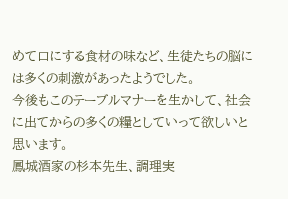めて口にする食材の味など、生徒たちの脳には多くの刺激があったようでした。
今後もこのテーブルマナーを生かして、社会に出てからの多くの糧としていって欲しいと思います。
鳳城酒家の杉本先生、調理実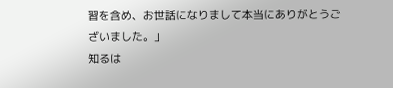習を含め、お世話になりまして本当にありがとうございました。」
知るは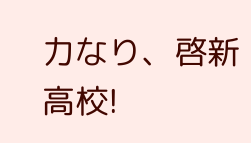力なり、啓新高校!